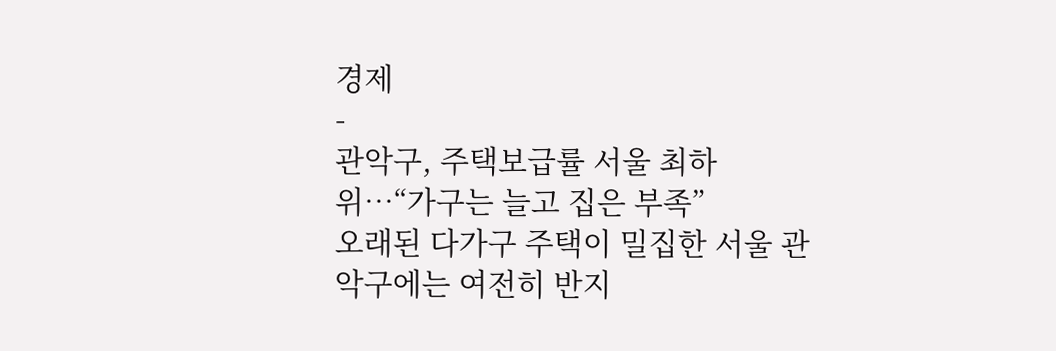경제
-
관악구, 주택보급률 서울 최하위…“가구는 늘고 집은 부족”
오래된 다가구 주택이 밀집한 서울 관악구에는 여전히 반지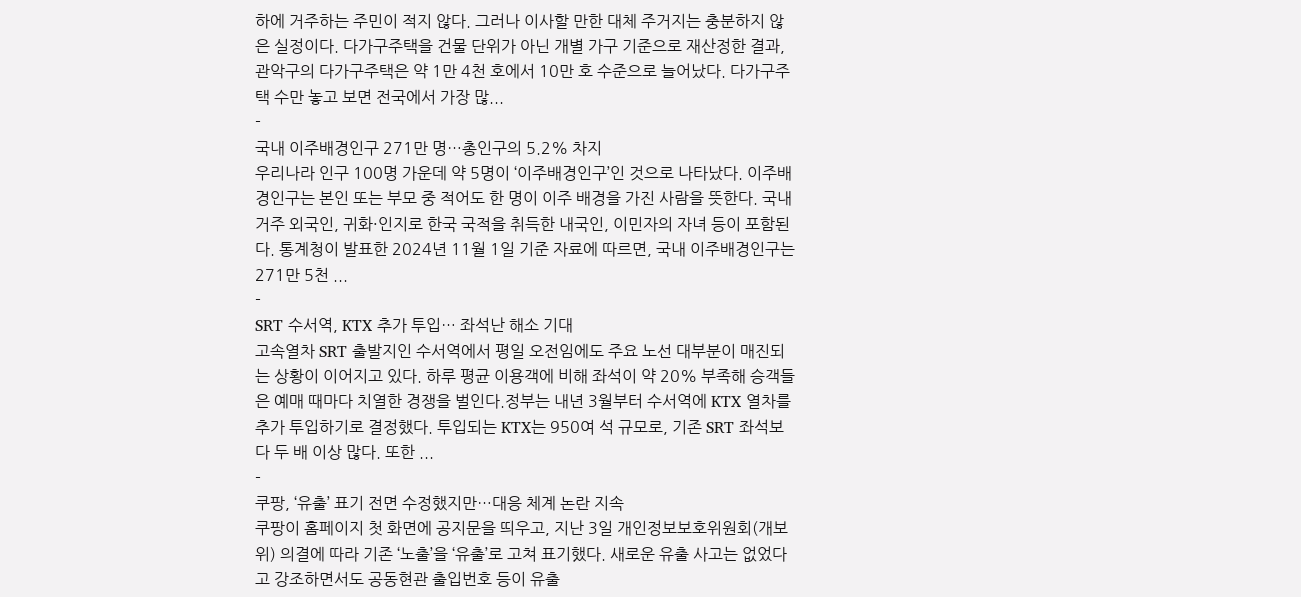하에 거주하는 주민이 적지 않다. 그러나 이사할 만한 대체 주거지는 충분하지 않은 실정이다. 다가구주택을 건물 단위가 아닌 개별 가구 기준으로 재산정한 결과, 관악구의 다가구주택은 약 1만 4천 호에서 10만 호 수준으로 늘어났다. 다가구주택 수만 놓고 보면 전국에서 가장 많...
-
국내 이주배경인구 271만 명…총인구의 5.2% 차지
우리나라 인구 100명 가운데 약 5명이 ‘이주배경인구’인 것으로 나타났다. 이주배경인구는 본인 또는 부모 중 적어도 한 명이 이주 배경을 가진 사람을 뜻한다. 국내 거주 외국인, 귀화·인지로 한국 국적을 취득한 내국인, 이민자의 자녀 등이 포함된다. 통계청이 발표한 2024년 11월 1일 기준 자료에 따르면, 국내 이주배경인구는 271만 5천 ...
-
SRT 수서역, KTX 추가 투입… 좌석난 해소 기대
고속열차 SRT 출발지인 수서역에서 평일 오전임에도 주요 노선 대부분이 매진되는 상황이 이어지고 있다. 하루 평균 이용객에 비해 좌석이 약 20% 부족해 승객들은 예매 때마다 치열한 경쟁을 벌인다.정부는 내년 3월부터 수서역에 KTX 열차를 추가 투입하기로 결정했다. 투입되는 KTX는 950여 석 규모로, 기존 SRT 좌석보다 두 배 이상 많다. 또한 ...
-
쿠팡, ‘유출’ 표기 전면 수정했지만…대응 체계 논란 지속
쿠팡이 홈페이지 첫 화면에 공지문을 띄우고, 지난 3일 개인정보보호위원회(개보위) 의결에 따라 기존 ‘노출’을 ‘유출’로 고쳐 표기했다. 새로운 유출 사고는 없었다고 강조하면서도 공동현관 출입번호 등이 유출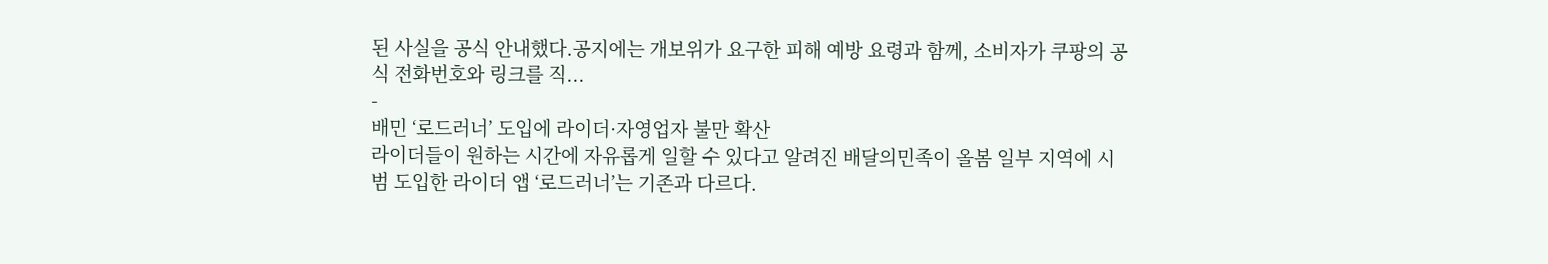된 사실을 공식 안내했다.공지에는 개보위가 요구한 피해 예방 요령과 함께, 소비자가 쿠팡의 공식 전화번호와 링크를 직...
-
배민 ‘로드러너’ 도입에 라이더·자영업자 불만 확산
라이더들이 원하는 시간에 자유롭게 일할 수 있다고 알려진 배달의민족이 올봄 일부 지역에 시범 도입한 라이더 앱 ‘로드러너’는 기존과 다르다.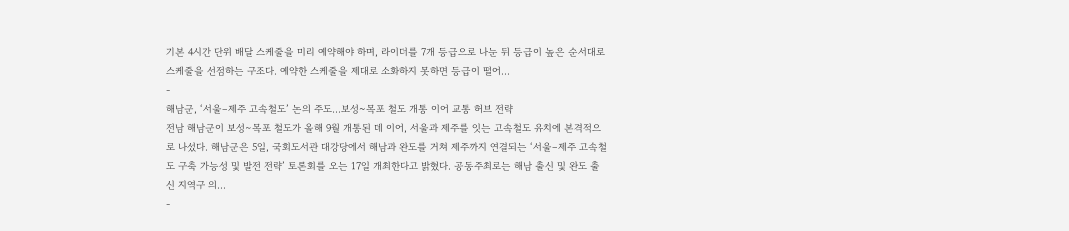기본 4시간 단위 배달 스케줄을 미리 예약해야 하며, 라이더를 7개 등급으로 나눈 뒤 등급이 높은 순서대로 스케줄을 선점하는 구조다. 예약한 스케줄을 제대로 소화하지 못하면 등급이 떨어...
-
해남군, ‘서울–제주 고속철도’ 논의 주도…보성~목포 철도 개통 이어 교통 허브 전략
전남 해남군이 보성∼목포 철도가 올해 9월 개통된 데 이어, 서울과 제주를 잇는 고속철도 유치에 본격적으로 나섰다. 해남군은 5일, 국회도서관 대강당에서 해남과 완도를 거쳐 제주까지 연결되는 ‘서울–제주 고속철도 구축 가능성 및 발전 전략’ 토론회를 오는 17일 개최한다고 밝혔다. 공동주최로는 해남 출신 및 완도 출신 지역구 의...
-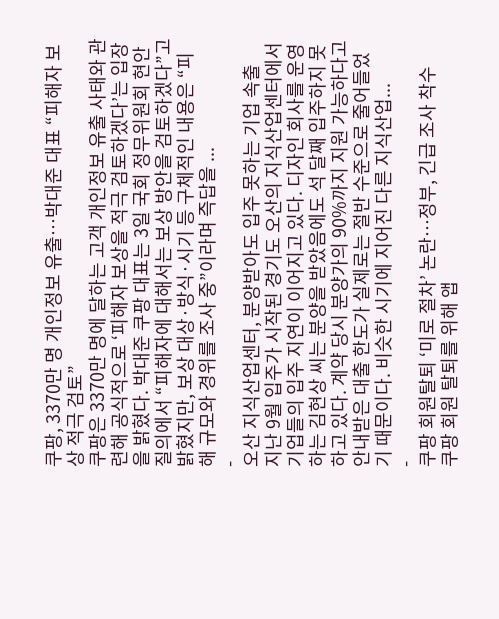쿠팡, 3370만 명 개인정보 유출…박대준 대표 “피해자 보상 적극 검토”
쿠팡은 3370만 명에 달하는 고객 개인정보 유출 사태와 관련해 공식적으로 ‘피해자 보상을 적극 검토하겠다’는 입장을 밝혔다. 박대준 쿠팡 대표는 3일 국회 정무위원회 현안질의에서 “피해자에 대해서는 보상 방안을 검토하겠다”고 밝혔지만, 보상 대상·방식·시기 등 구체적인 내용은 “피해 규모와 경위를 조사 중”이라며 즉답을 ...
-
오산 지식산업센터, 분양받아도 입주 못하는 기업 속출
지난 9월 입주가 시작된 경기도 오산의 지식산업센터에서 기업들의 입주 지연이 이어지고 있다. 디자인 회사를 운영하는 김현상 씨는 분양을 받았음에도 석 달째 입주하지 못하고 있다. 계약 당시 분양가의 90%까지 지원 가능하다고 안내받은 대출 한도가 실제로는 절반 수준으로 줄어들었기 때문이다. 비슷한 시기에 지어진 다른 지식산업...
-
쿠팡 회원탈퇴 ‘미로 절차’ 논란…정부, 긴급 조사 착수
쿠팡 회원 탈퇴를 위해 앱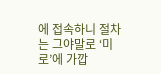에 접속하니 절차는 그야말로 ‘미로’에 가깝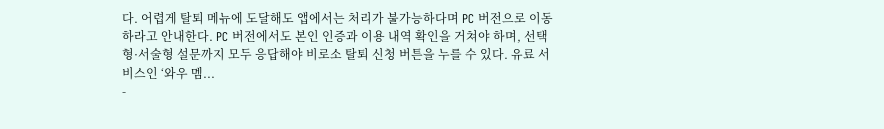다. 어렵게 탈퇴 메뉴에 도달해도 앱에서는 처리가 불가능하다며 PC 버전으로 이동하라고 안내한다. PC 버전에서도 본인 인증과 이용 내역 확인을 거쳐야 하며, 선택형·서술형 설문까지 모두 응답해야 비로소 탈퇴 신청 버튼을 누를 수 있다. 유료 서비스인 ‘와우 멤...
-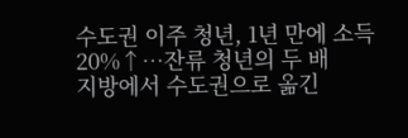수도권 이주 청년, 1년 만에 소득 20%↑…잔류 청년의 두 배
지방에서 수도권으로 옮긴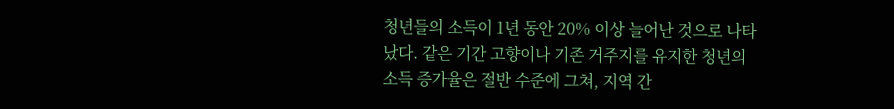청년들의 소득이 1년 동안 20% 이상 늘어난 것으로 나타났다. 같은 기간 고향이나 기존 거주지를 유지한 청년의 소득 증가율은 절반 수준에 그쳐, 지역 간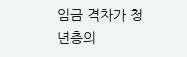임금 격차가 청년층의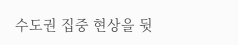수도권 집중 현상을 뒷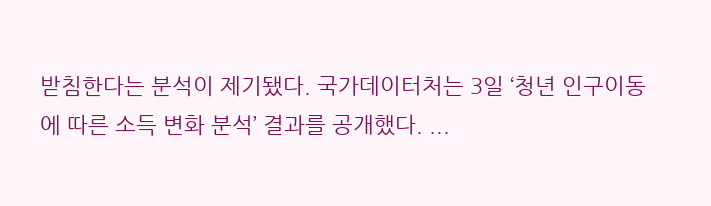받침한다는 분석이 제기됐다. 국가데이터처는 3일 ‘청년 인구이동에 따른 소득 변화 분석’ 결과를 공개했다. ...